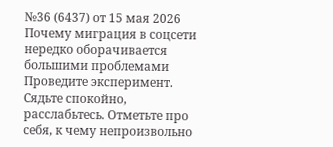№36 (6437) от 15 мая 2026
Почему миграция в соцсети нередко оборачивается большими проблемами
Проведите эксперимент. Сядьте спокойно, расслабьтесь. Отметьте про себя, к чему непроизвольно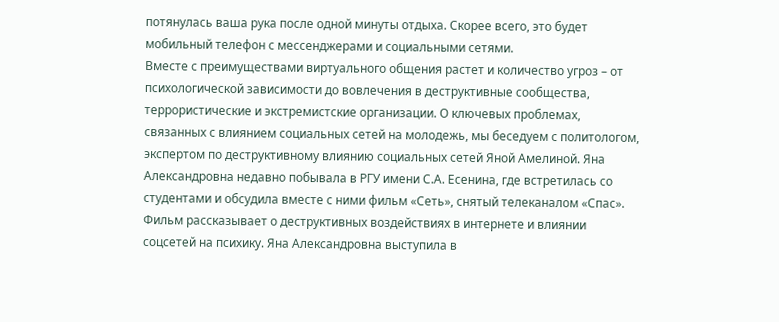потянулась ваша рука после одной минуты отдыха. Скорее всего, это будет мобильный телефон с мессенджерами и социальными сетями.
Вместе с преимуществами виртуального общения растет и количество угроз – от психологической зависимости до вовлечения в деструктивные сообщества, террористические и экстремистские организации. О ключевых проблемах, связанных с влиянием социальных сетей на молодежь, мы беседуем с политологом, экспертом по деструктивному влиянию социальных сетей Яной Амелиной. Яна Александровна недавно побывала в РГУ имени С.А. Есенина, где встретилась со студентами и обсудила вместе с ними фильм «Сеть», снятый телеканалом «Спас». Фильм рассказывает о деструктивных воздействиях в интернете и влиянии соцсетей на психику. Яна Александровна выступила в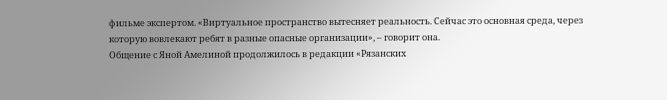фильме экспертом. «Виртуальное пространство вытесняет реальность. Сейчас это основная среда, через которую вовлекают ребят в разные опасные организации», – говорит она.
Общение с Яной Амелиной продолжилось в редакции «Рязанских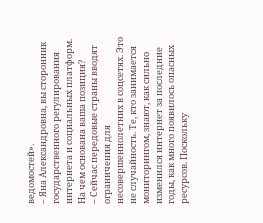ведомостей».
– Яна Александровна, вы сторонник государственного регулирования интернета и социальных платформ. На чем основана ваша позиция?
– Сейчас передовые страны вводят ограничения для несовершеннолетних в соцсетях. Это не случайность. Те, кто занимается мониторингом, знают, как сильно изменился интернет за последние годы, как много появилось опасных ресурсов. Поскольку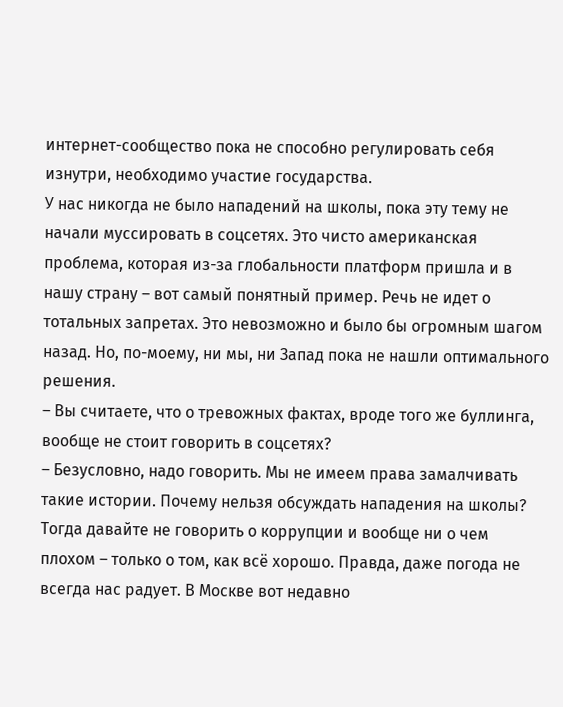интернет-сообщество пока не способно регулировать себя изнутри, необходимо участие государства.
У нас никогда не было нападений на школы, пока эту тему не начали муссировать в соцсетях. Это чисто американская проблема, которая из-за глобальности платформ пришла и в нашу страну – вот самый понятный пример. Речь не идет о тотальных запретах. Это невозможно и было бы огромным шагом назад. Но, по-моему, ни мы, ни Запад пока не нашли оптимального решения.
– Вы считаете, что о тревожных фактах, вроде того же буллинга, вообще не стоит говорить в соцсетях?
– Безусловно, надо говорить. Мы не имеем права замалчивать такие истории. Почему нельзя обсуждать нападения на школы? Тогда давайте не говорить о коррупции и вообще ни о чем плохом – только о том, как всё хорошо. Правда, даже погода не всегда нас радует. В Москве вот недавно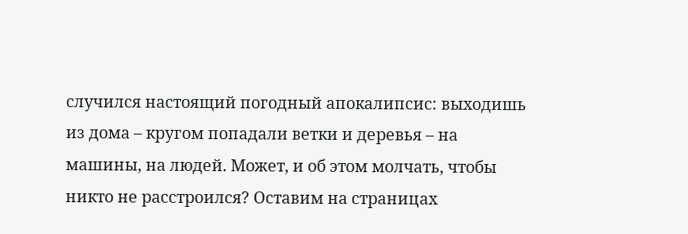случился настоящий погодный апокалипсис: выходишь из дома – кругом попадали ветки и деревья – на машины, на людей. Может, и об этом молчать, чтобы никто не расстроился? Оставим на страницах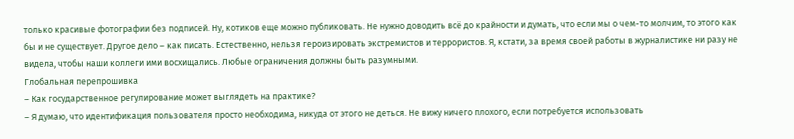только красивые фотографии без подписей. Ну, котиков еще можно публиковать. Не нужно доводить всё до крайности и думать, что если мы о чем-то молчим, то этого как бы и не существует. Другое дело – как писать. Естественно, нельзя героизировать экстремистов и террористов. Я, кстати, за время своей работы в журналистике ни разу не видела, чтобы наши коллеги ими восхищались. Любые ограничения должны быть разумными.
Глобальная перепрошивка
– Как государственное регулирование может выглядеть на практике?
– Я думаю, что идентификация пользователя просто необходима, никуда от этого не деться. Не вижу ничего плохого, если потребуется использовать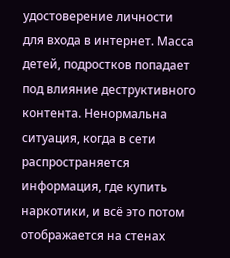удостоверение личности для входа в интернет. Масса детей, подростков попадает под влияние деструктивного контента. Ненормальна ситуация, когда в сети распространяется информация, где купить наркотики, и всё это потом отображается на стенах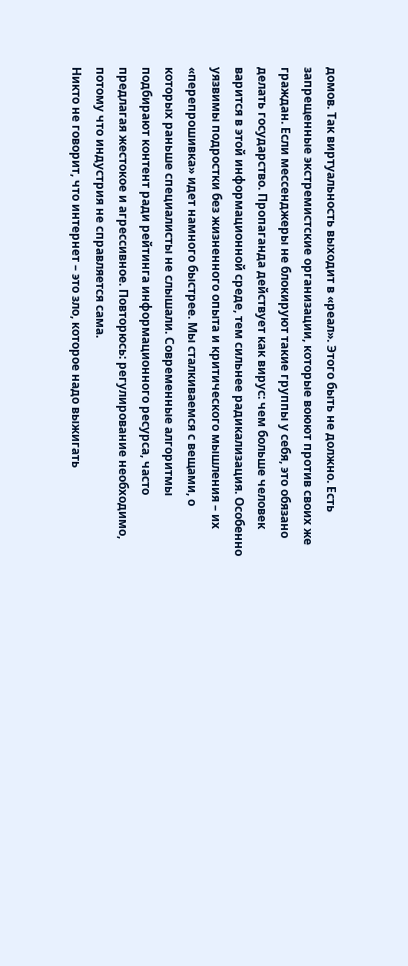домов. Так виртуальность выходит в «реал». Этого быть не должно. Есть запрещенные экстремистские организации, которые воюют против своих же граждан. Если мессенджеры не блокируют такие группы у себя, это обязано делать государство. Пропаганда действует как вирус: чем больше человек варится в этой информационной среде, тем сильнее радикализация. Особенно уязвимы подростки без жизненного опыта и критического мышления – их «перепрошивка» идет намного быстрее. Мы сталкиваемся с вещами, о которых раньше специалисты не слышали. Современные алгоритмы подбирают контент ради рейтинга информационного ресурса, часто предлагая жестокое и агрессивное. Повторюсь: регулирование необходимо, потому что индустрия не справляется сама.
Никто не говорит, что интернет – это зло, которое надо выжигать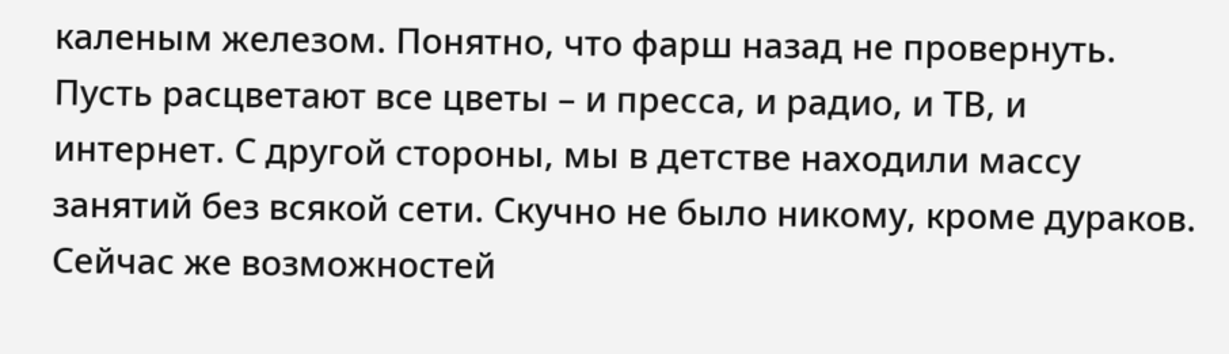каленым железом. Понятно, что фарш назад не провернуть. Пусть расцветают все цветы – и пресса, и радио, и ТВ, и интернет. С другой стороны, мы в детстве находили массу занятий без всякой сети. Скучно не было никому, кроме дураков. Сейчас же возможностей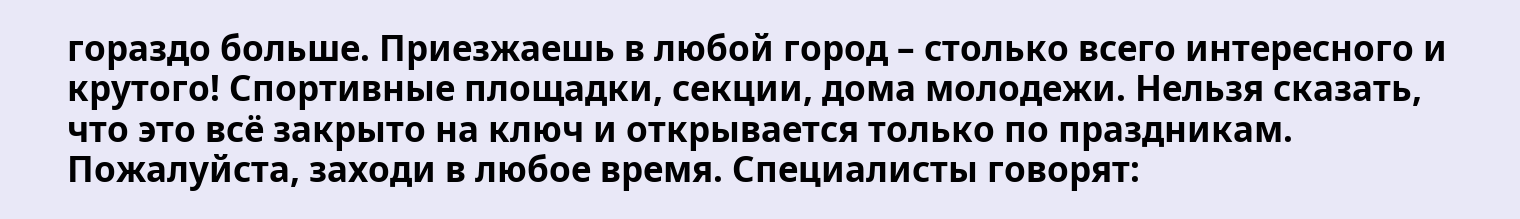гораздо больше. Приезжаешь в любой город – столько всего интересного и крутого! Спортивные площадки, секции, дома молодежи. Нельзя сказать, что это всё закрыто на ключ и открывается только по праздникам. Пожалуйста, заходи в любое время. Специалисты говорят: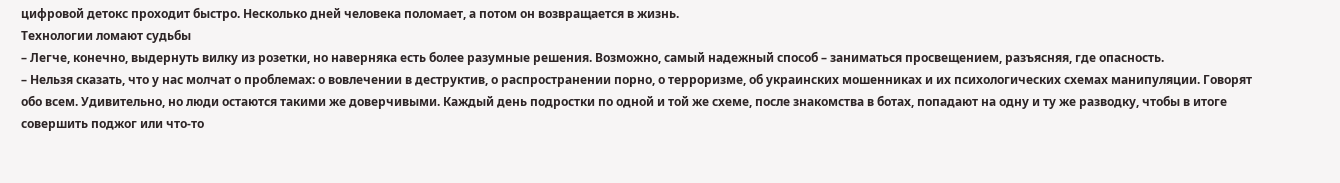цифровой детокс проходит быстро. Несколько дней человека поломает, а потом он возвращается в жизнь.
Технологии ломают судьбы
– Легче, конечно, выдернуть вилку из розетки, но наверняка есть более разумные решения. Возможно, самый надежный способ – заниматься просвещением, разъясняя, где опасность.
– Нельзя сказать, что у нас молчат о проблемах: о вовлечении в деструктив, о распространении порно, о терроризме, об украинских мошенниках и их психологических схемах манипуляции. Говорят обо всем. Удивительно, но люди остаются такими же доверчивыми. Каждый день подростки по одной и той же схеме, после знакомства в ботах, попадают на одну и ту же разводку, чтобы в итоге совершить поджог или что-то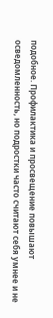подобное. Профилактика и просвещение повышают осведомленность, но подростки часто считают себя умнее и не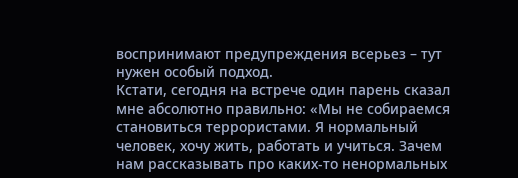воспринимают предупреждения всерьез – тут нужен особый подход.
Кстати, сегодня на встрече один парень сказал мне абсолютно правильно: «Мы не собираемся становиться террористами. Я нормальный человек, хочу жить, работать и учиться. Зачем нам рассказывать про каких-то ненормальных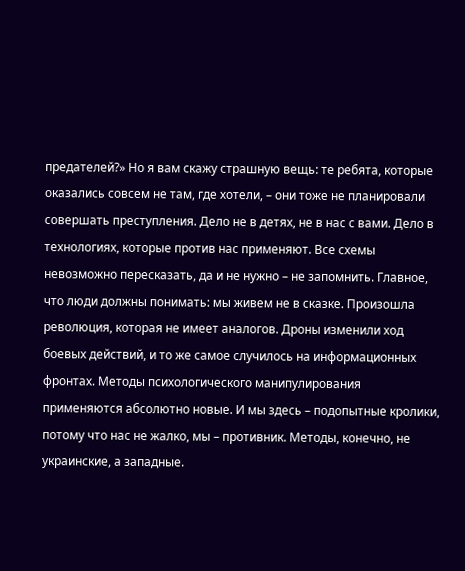предателей?» Но я вам скажу страшную вещь: те ребята, которые оказались совсем не там, где хотели, – они тоже не планировали совершать преступления. Дело не в детях, не в нас с вами. Дело в технологиях, которые против нас применяют. Все схемы невозможно пересказать, да и не нужно – не запомнить. Главное, что люди должны понимать: мы живем не в сказке. Произошла революция, которая не имеет аналогов. Дроны изменили ход боевых действий, и то же самое случилось на информационных фронтах. Методы психологического манипулирования применяются абсолютно новые. И мы здесь – подопытные кролики, потому что нас не жалко, мы – противник. Методы, конечно, не украинские, а западные.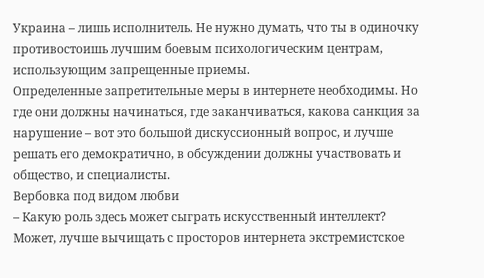Украина – лишь исполнитель. Не нужно думать, что ты в одиночку противостоишь лучшим боевым психологическим центрам, использующим запрещенные приемы.
Определенные запретительные меры в интернете необходимы. Но где они должны начинаться, где заканчиваться, какова санкция за нарушение – вот это большой дискуссионный вопрос, и лучше решать его демократично, в обсуждении должны участвовать и общество, и специалисты.
Вербовка под видом любви
– Какую роль здесь может сыграть искусственный интеллект? Может, лучше вычищать с просторов интернета экстремистское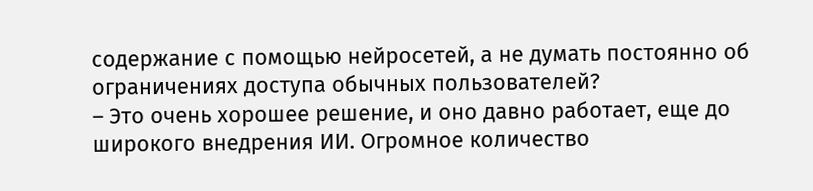содержание с помощью нейросетей, а не думать постоянно об ограничениях доступа обычных пользователей?
– Это очень хорошее решение, и оно давно работает, еще до широкого внедрения ИИ. Огромное количество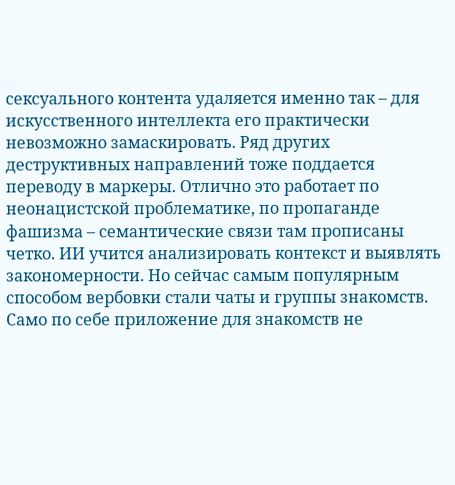сексуального контента удаляется именно так – для искусственного интеллекта его практически невозможно замаскировать. Ряд других деструктивных направлений тоже поддается переводу в маркеры. Отлично это работает по неонацистской проблематике, по пропаганде фашизма – семантические связи там прописаны четко. ИИ учится анализировать контекст и выявлять закономерности. Но сейчас самым популярным способом вербовки стали чаты и группы знакомств. Само по себе приложение для знакомств не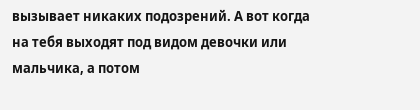вызывает никаких подозрений. А вот когда на тебя выходят под видом девочки или мальчика, а потом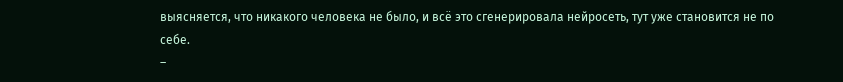выясняется, что никакого человека не было, и всё это сгенерировала нейросеть, тут уже становится не по себе.
–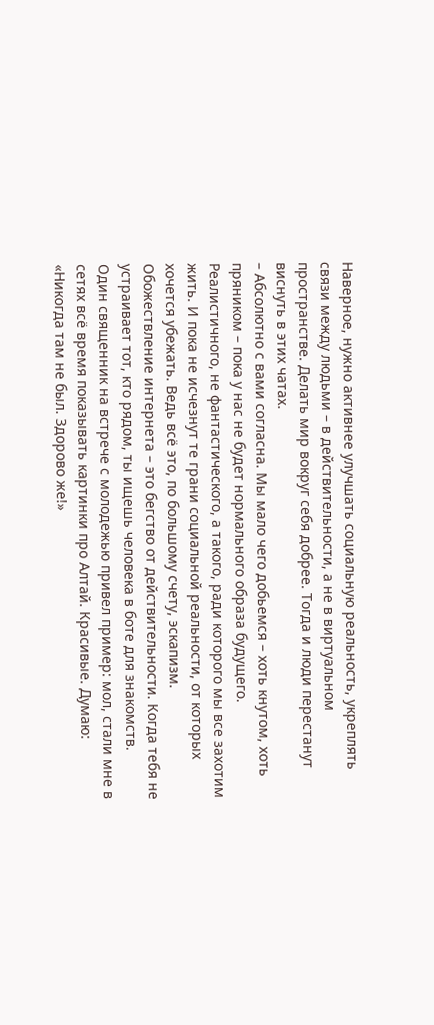Наверное, нужно активнее улучшать социальную реальность, укреплять связи между людьми – в действительности, а не в виртуальном пространстве. Делать мир вокруг себя добрее. Тогда и люди перестанут виснуть в этих чатах.
– Абсолютно с вами согласна. Мы мало чего добьемся – хоть кнутом, хоть пряником – пока у нас не будет нормального образа будущего. Реалистичного, не фантастического, а такого, ради которого мы все захотим жить. И пока не исчезнут те грани социальной реальности, от которых хочется убежать. Ведь всё это, по большому счету, эскапизм. Обожествление интернета – это бегство от действительности. Когда тебя не устраивает тот, кто рядом, ты ищешь человека в боте для знакомств.
Один священник на встрече с молодежью привел пример: мол, стали мне в сетях всё время показывать картинки про Алтай. Красивые. Думаю: «Никогда там не был. Здорово же!»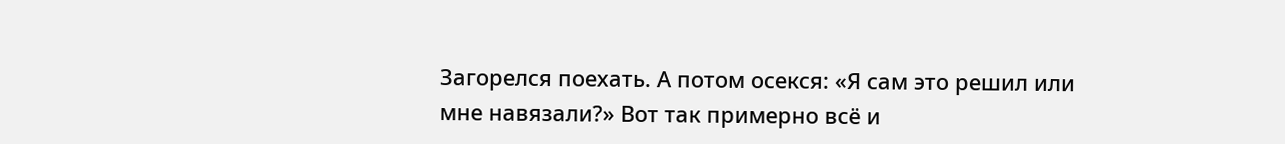Загорелся поехать. А потом осекся: «Я сам это решил или мне навязали?» Вот так примерно всё и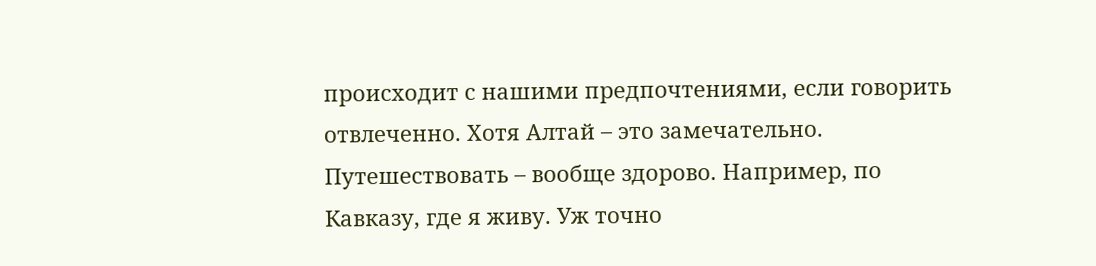происходит с нашими предпочтениями, если говорить отвлеченно. Хотя Алтай – это замечательно. Путешествовать – вообще здорово. Например, по Кавказу, где я живу. Уж точно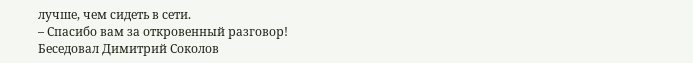лучше, чем сидеть в сети.
– Спасибо вам за откровенный разговор!
Беседовал Димитрий Соколов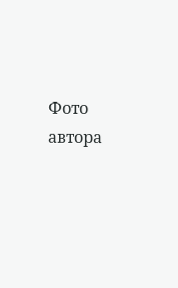Фото автора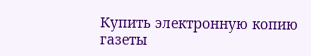Купить электронную копию газеты